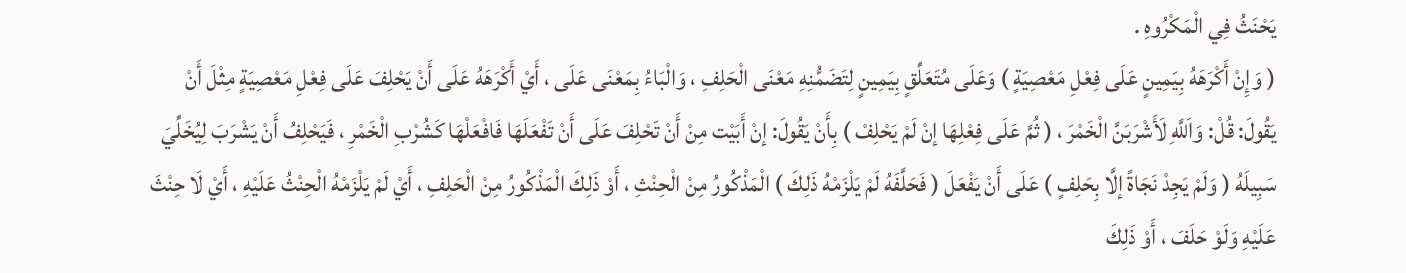يَحْنَثُ فِي الْمَكْرُوهِ .
( وَإِنْ أَكْرَهَهُ بِيَمِينٍ عَلَى فِعْلِ مَعْصِيَةٍ ) وَعَلَى مُتَعَلِّقٍ بِيَمِينٍ لِتَضَمُّنِهِ مَعْنَى الْحَلِفِ ، وَالْبَاءُ بِمَعْنَى عَلَى ، أَيْ أَكْرَهَهُ عَلَى أَنْ يَحْلِفَ عَلَى فِعْلِ مَعْصِيَةٍ مِثْلَ أَنْ يَقُولَ: قُلْ: وَاَللَّهِ لَأَشْرَبَنَّ الْخَمْرَ ، ( ثُمَّ عَلَى فِعْلِهَا إنْ لَمْ يَحْلِفْ ) بِأَنْ يَقُولَ: إنْ أَبَيْت مِنْ أَنْ تَحْلِفَ عَلَى أَنْ تَفْعَلَهَا فَافْعَلْهَا كَشُرْبِ الْخَمْرِ ، فَيَحْلِفُ أَنْ يَشْرَبَ لِيُخَلِّيَ سَبِيلَهُ ( وَلَمْ يَجِدْ نَجَاةً إلَّا بِحَلِفٍ ) عَلَى أَنْ يَفْعَلَ ( فَحَلَّفَهُ لَمْ يَلْزَمْهُ ذَلِكَ ) الْمَذْكُورُ مِنْ الْحِنْثِ ، أَوْ ذَلِكَ الْمَذْكُورُ مِنْ الْحَلِفِ ، أَيْ لَمْ يَلْزَمْهُ الْحِنْثُ عَلَيْهِ ، أَيْ لَا حِنْثَ عَلَيْهِ وَلَوْ حَلَفَ ، أَوْ ذَلِكَ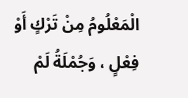الْمَعْلُومُ مِنْ تَرْكٍ أَوْ فِعْلٍ ، وَجُمْلَةُ لَمْ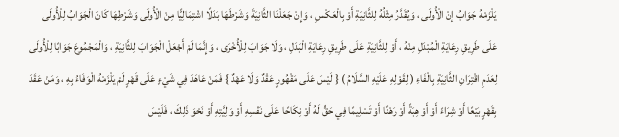يَلْزَمْهُ جَوَابُ إنْ الْأُولَى ، وَيُقَدَّرُ مِثْلُهُ لِلثَّانِيَةِ أَوْ بِالْعَكْسِ ، وَإِنْ جَعَلْنَا الثَّانِيَةَ وَشَرْطَهَا بَدَلًا اشْتِمَالِيًّا مِنْ الْأُولَى وَشَرْطِهَا كَانَ الْجَوَابُ لِلْأُولَى عَلَى طَرِيقِ رِعَايَةِ الْمُبْدَلِ مِنْهُ ، أَوْ لِلثَّانِيَةِ عَلَى طَرِيقِ رِعَايَةِ الْبَدَلِ ، وَلَا جَوَابَ لِلْأُخْرَى ، وَإِنَّمَا لَمْ أَجْعَلْ الْجَوَابَ لِلثَّانِيَةِ ، وَالْمَجْمُوعَ جَوَابًا لِلْأُولَى لِعَدَمِ اقْتِرَانِ الثَّانِيَةِ بِالْفَاءِ ( لِقَوْلِهِ عَلَيْهِ السَّلَامُ ) { لَيْسَ عَلَى مَقْهُورٍ عَقْدٌ وَلَا عَهْدٌ } فَمَنْ عَاهَدَ فِي شَيْءٍ عَلَى قَهْرٍ لَمْ يَلْزَمْهُ الْوَفَاءُ بِهِ ، وَمَنْ عَقَدَ بِقَهْرٍ بَيْعًا أَوْ شِرَاءً أَوْ أَوْ هِبَةً أَوْ رَهْنًا أَوْ تَسْلِيمًا فِي حَقٍّ لَهُ أَوْ نِكَاحًا عَلَى نَفْسِهِ أَوْ وَلِيَّتِهِ أَوْ نَحْوَ ذَلِكَ ، فَلَيْسَ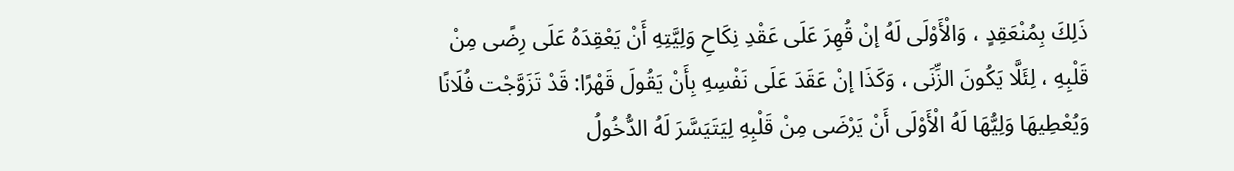ذَلِكَ بِمُنْعَقِدٍ ، وَالْأَوْلَى لَهُ إنْ قُهِرَ عَلَى عَقْدِ نِكَاحِ وَلِيَّتِهِ أَنْ يَعْقِدَهُ عَلَى رِضًى مِنْ قَلْبِهِ ، لِئَلَّا يَكُونَ الزِّنَى ، وَكَذَا إنْ عَقَدَ عَلَى نَفْسِهِ بِأَنْ يَقُولَ قَهْرًا: قَدْ تَزَوَّجْت فُلَانًا وَيُعْطِيهَا وَلِيُّهَا لَهُ الْأَوْلَى أَنْ يَرْضَى مِنْ قَلْبِهِ لِيَتَيَسَّرَ لَهُ الدُّخُولُ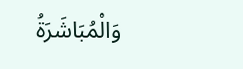وَالْمُبَاشَرَةُ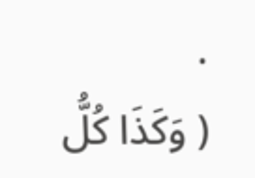.
( وَكَذَا كُلُّ